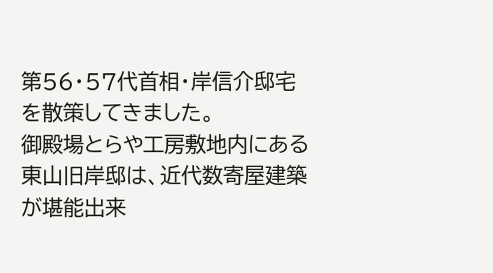第56・57代首相・岸信介邸宅を散策してきました。
御殿場とらや工房敷地内にある東山旧岸邸は、近代数寄屋建築が堪能出来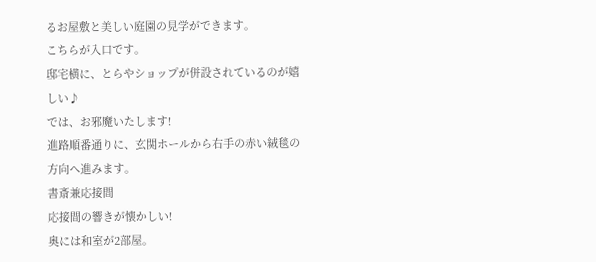るお屋敷と美しい庭園の見学ができます。
こちらが入口です。
邸宅横に、とらやショップが併設されているのが嬉しい♪
では、お邪魔いたします!
進路順番通りに、玄関ホールから右手の赤い絨毯の方向へ進みます。
書斎兼応接間
応接間の響きが懐かしい!
奥には和室が2部屋。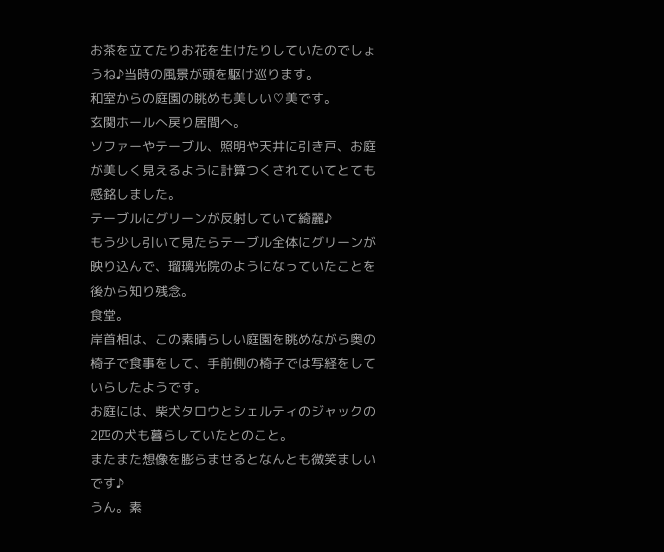お茶を立てたりお花を生けたりしていたのでしょうね♪当時の風景が頭を駆け巡ります。
和室からの庭園の眺めも美しい♡美です。
玄関ホールへ戻り居間へ。
ソファーやテーブル、照明や天井に引き戸、お庭が美しく見えるように計算つくされていてとても感銘しました。
テーブルにグリーンが反射していて綺麗♪
もう少し引いて見たらテーブル全体にグリーンが映り込んで、瑠璃光院のようになっていたことを後から知り残念。
食堂。
岸首相は、この素晴らしい庭園を眺めながら奥の椅子で食事をして、手前側の椅子では写経をしていらしたようです。
お庭には、柴犬タロウとシェルティのジャックの2匹の犬も暮らしていたとのこと。
またまた想像を膨らませるとなんとも微笑ましいです♪
うん。素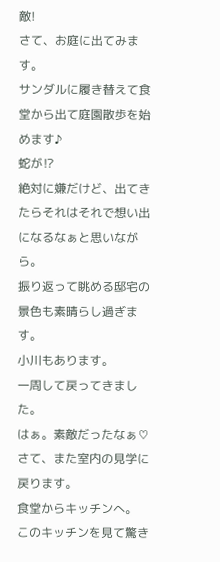敵!
さて、お庭に出てみます。
サンダルに履き替えて食堂から出て庭園散歩を始めます♪
蛇が⁉
絶対に嫌だけど、出てきたらそれはそれで想い出になるなぁと思いながら。
振り返って眺める邸宅の景色も素晴らし過ぎます。
小川もあります。
一周して戻ってきました。
はぁ。素敵だったなぁ♡
さて、また室内の見学に戻ります。
食堂からキッチンへ。
このキッチンを見て驚き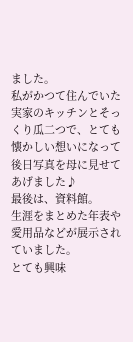ました。
私がかつて住んでいた実家のキッチンとそっくり瓜二つで、とても懐かしい想いになって後日写真を母に見せてあげました♪
最後は、資料館。
生涯をまとめた年表や愛用品などが展示されていました。
とても興味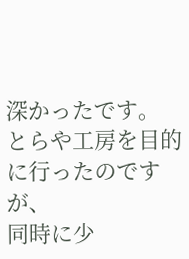深かったです。
とらや工房を目的に行ったのですが、
同時に少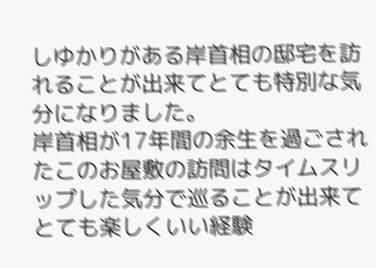しゆかりがある岸首相の邸宅を訪れることが出来てとても特別な気分になりました。
岸首相が17年間の余生を過ごされたこのお屋敷の訪問はタイムスリップした気分で巡ることが出来てとても楽しくいい経験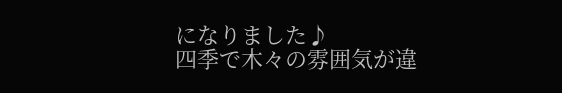になりました♪
四季で木々の雰囲気が違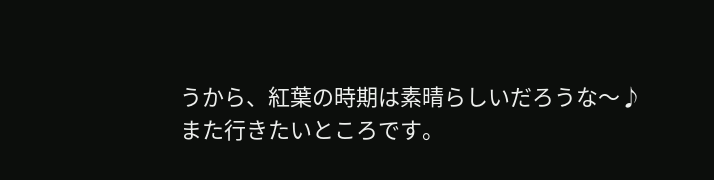うから、紅葉の時期は素晴らしいだろうな〜♪
また行きたいところです。